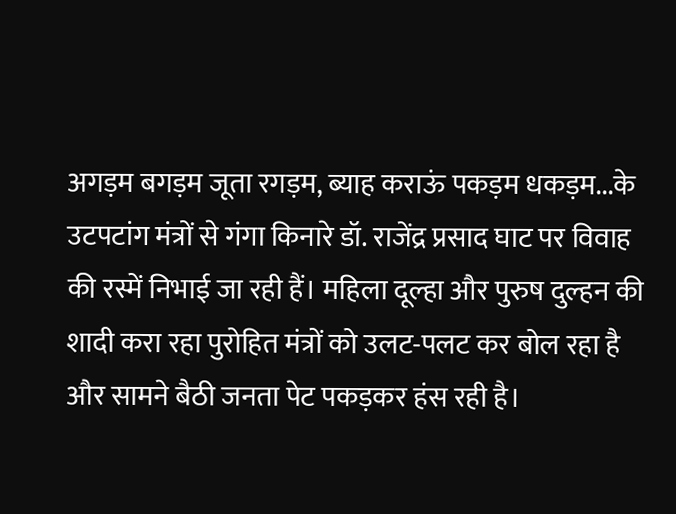अगड़म बगड़म जूता रगड़म, ब्याह कराऊं पकड़म धकड़म...के उटपटांग मंत्रों से गंगा किनारे डॉ. राजेंद्र प्रसाद घाट पर विवाह की रस्में निभाई जा रही हैं। महिला दूल्हा और पुरुष दुल्हन की शादी करा रहा पुरोहित मंत्रों को उलट-पलट कर बोल रहा है और सामने बैठी जनता पेट पकड़कर हंस रही है।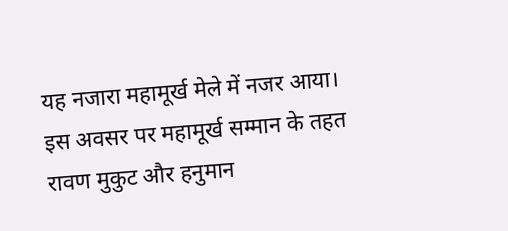यह नजारा महामूर्ख मेले में नजर आया। इस अवसर पर महामूर्ख सम्मान के तहत रावण मुकुट और हनुमान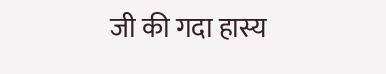जी की गदा हास्य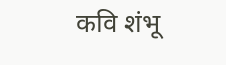कवि शंभू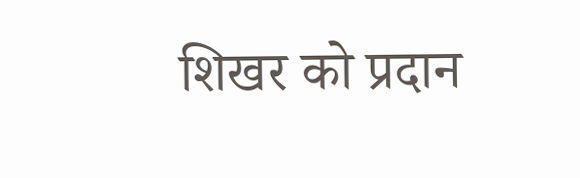शिखर को प्रदान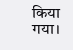किया गया।